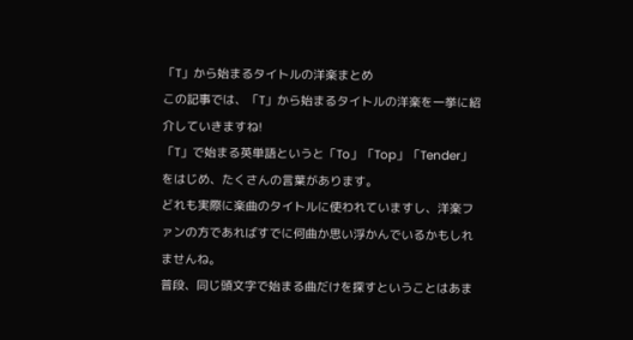「T」から始まるタイトルの洋楽まとめ
この記事では、「T」から始まるタイトルの洋楽を一挙に紹介していきますね!
「T」で始まる英単語というと「To」「Top」「Tender」をはじめ、たくさんの言葉があります。
どれも実際に楽曲のタイトルに使われていますし、洋楽ファンの方であればすでに何曲か思い浮かんでいるかもしれませんね。
普段、同じ頭文字で始まる曲だけを探すということはあま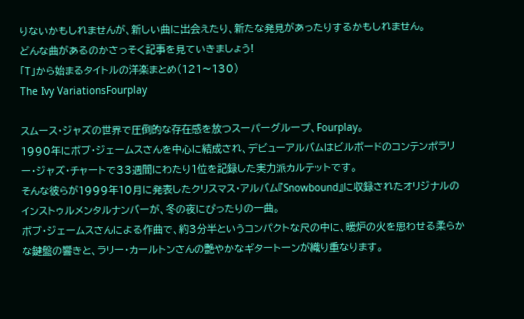りないかもしれませんが、新しい曲に出会えたり、新たな発見があったりするかもしれません。
どんな曲があるのかさっそく記事を見ていきましょう!
「T」から始まるタイトルの洋楽まとめ(121〜130)
The Ivy VariationsFourplay

スムース・ジャズの世界で圧倒的な存在感を放つスーパーグループ、Fourplay。
1990年にボブ・ジェームスさんを中心に結成され、デビューアルバムはビルボードのコンテンポラリー・ジャズ・チャートで33週間にわたり1位を記録した実力派カルテットです。
そんな彼らが1999年10月に発表したクリスマス・アルバム『Snowbound』に収録されたオリジナルのインストゥルメンタルナンバーが、冬の夜にぴったりの一曲。
ボブ・ジェームスさんによる作曲で、約3分半というコンパクトな尺の中に、暖炉の火を思わせる柔らかな鍵盤の響きと、ラリー・カールトンさんの艶やかなギタートーンが織り重なります。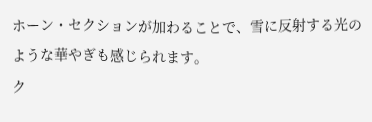ホーン・セクションが加わることで、雪に反射する光のような華やぎも感じられます。
ク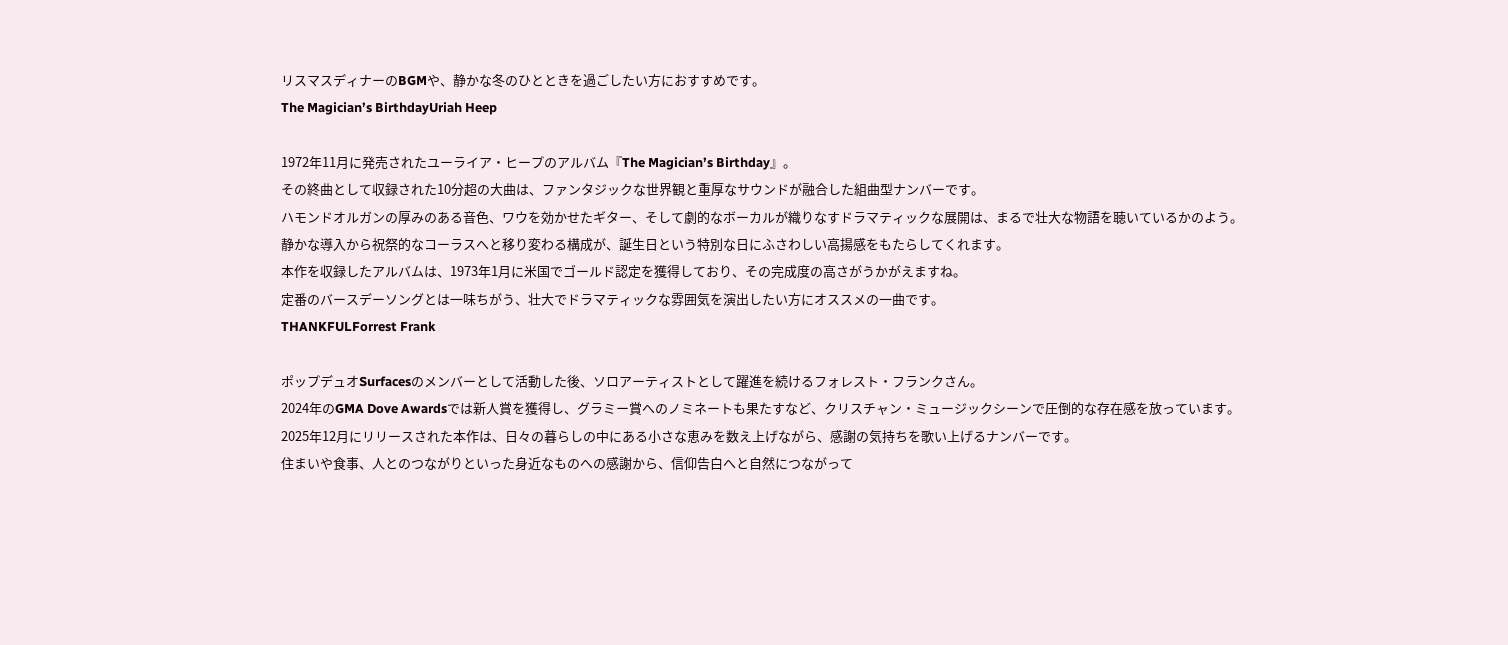リスマスディナーのBGMや、静かな冬のひとときを過ごしたい方におすすめです。
The Magician’s BirthdayUriah Heep

1972年11月に発売されたユーライア・ヒープのアルバム『The Magician’s Birthday』。
その終曲として収録された10分超の大曲は、ファンタジックな世界観と重厚なサウンドが融合した組曲型ナンバーです。
ハモンドオルガンの厚みのある音色、ワウを効かせたギター、そして劇的なボーカルが織りなすドラマティックな展開は、まるで壮大な物語を聴いているかのよう。
静かな導入から祝祭的なコーラスへと移り変わる構成が、誕生日という特別な日にふさわしい高揚感をもたらしてくれます。
本作を収録したアルバムは、1973年1月に米国でゴールド認定を獲得しており、その完成度の高さがうかがえますね。
定番のバースデーソングとは一味ちがう、壮大でドラマティックな雰囲気を演出したい方にオススメの一曲です。
THANKFULForrest Frank

ポップデュオSurfacesのメンバーとして活動した後、ソロアーティストとして躍進を続けるフォレスト・フランクさん。
2024年のGMA Dove Awardsでは新人賞を獲得し、グラミー賞へのノミネートも果たすなど、クリスチャン・ミュージックシーンで圧倒的な存在感を放っています。
2025年12月にリリースされた本作は、日々の暮らしの中にある小さな恵みを数え上げながら、感謝の気持ちを歌い上げるナンバーです。
住まいや食事、人とのつながりといった身近なものへの感謝から、信仰告白へと自然につながって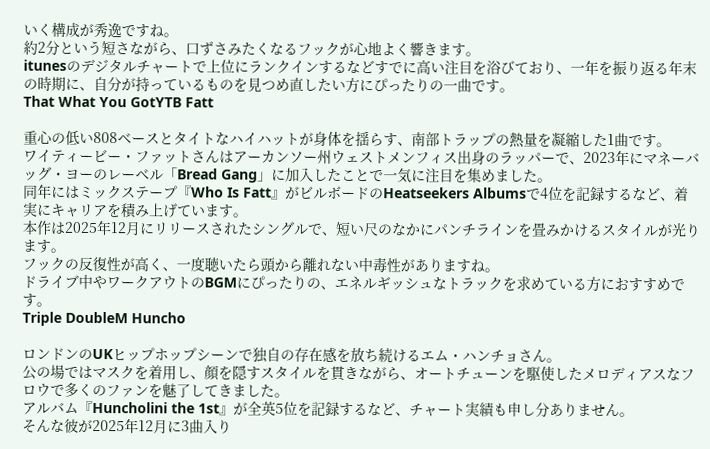いく構成が秀逸ですね。
約2分という短さながら、口ずさみたくなるフックが心地よく響きます。
itunesのデジタルチャートで上位にランクインするなどすでに高い注目を浴びており、一年を振り返る年末の時期に、自分が持っているものを見つめ直したい方にぴったりの一曲です。
That What You GotYTB Fatt

重心の低い808ベースとタイトなハイハットが身体を揺らす、南部トラップの熱量を凝縮した1曲です。
ワイティービー・ファットさんはアーカンソー州ウェストメンフィス出身のラッパーで、2023年にマネーバッグ・ヨーのレーベル「Bread Gang」に加入したことで一気に注目を集めました。
同年にはミックステープ『Who Is Fatt』がビルボードのHeatseekers Albumsで4位を記録するなど、着実にキャリアを積み上げています。
本作は2025年12月にリリースされたシングルで、短い尺のなかにパンチラインを畳みかけるスタイルが光ります。
フックの反復性が高く、一度聴いたら頭から離れない中毒性がありますね。
ドライブ中やワークアウトのBGMにぴったりの、エネルギッシュなトラックを求めている方におすすめです。
Triple DoubleM Huncho

ロンドンのUKヒップホップシーンで独自の存在感を放ち続けるエム・ハンチョさん。
公の場ではマスクを着用し、顔を隠すスタイルを貫きながら、オートチューンを駆使したメロディアスなフロウで多くのファンを魅了してきました。
アルバム『Huncholini the 1st』が全英5位を記録するなど、チャート実績も申し分ありません。
そんな彼が2025年12月に3曲入り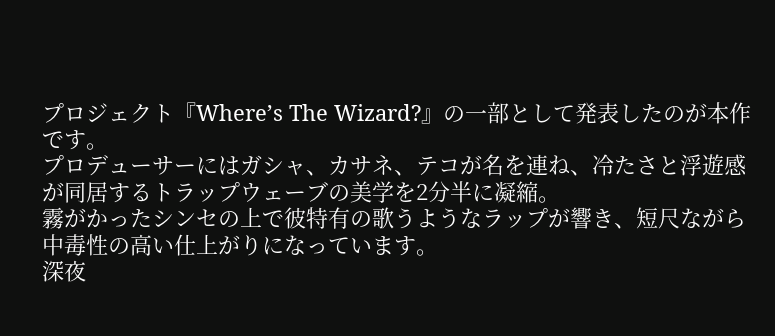プロジェクト『Where’s The Wizard?』の一部として発表したのが本作です。
プロデューサーにはガシャ、カサネ、テコが名を連ね、冷たさと浮遊感が同居するトラップウェーブの美学を2分半に凝縮。
霧がかったシンセの上で彼特有の歌うようなラップが響き、短尺ながら中毒性の高い仕上がりになっています。
深夜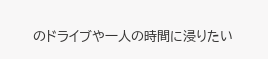のドライブや一人の時間に浸りたい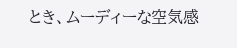とき、ムーディーな空気感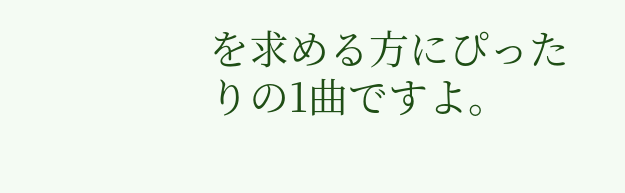を求める方にぴったりの1曲ですよ。